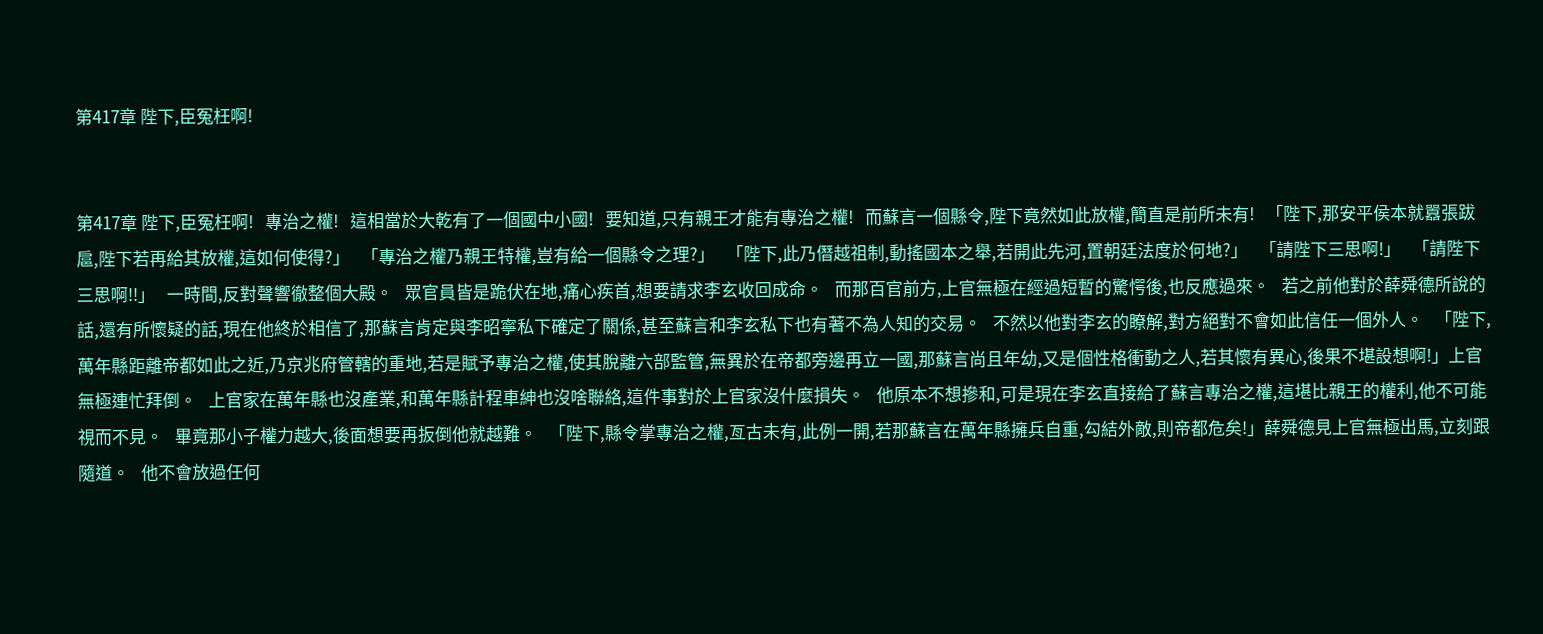第417章 陛下,臣冤枉啊!


第417章 陛下,臣冤枉啊!   專治之權!   這相當於大乾有了一個國中小國!   要知道,只有親王才能有專治之權!   而蘇言一個縣令,陛下竟然如此放權,簡直是前所未有!   「陛下,那安平侯本就囂張跋扈,陛下若再給其放權,這如何使得?」   「專治之權乃親王特權,豈有給一個縣令之理?」   「陛下,此乃僭越祖制,動搖國本之舉,若開此先河,置朝廷法度於何地?」   「請陛下三思啊!」   「請陛下三思啊!!」   一時間,反對聲響徹整個大殿。   眾官員皆是跪伏在地,痛心疾首,想要請求李玄收回成命。   而那百官前方,上官無極在經過短暫的驚愕後,也反應過來。   若之前他對於薛舜德所說的話,還有所懷疑的話,現在他終於相信了,那蘇言肯定與李昭寧私下確定了關係,甚至蘇言和李玄私下也有著不為人知的交易。   不然以他對李玄的瞭解,對方絕對不會如此信任一個外人。   「陛下,萬年縣距離帝都如此之近,乃京兆府管轄的重地,若是賦予專治之權,使其脫離六部監管,無異於在帝都旁邊再立一國,那蘇言尚且年幼,又是個性格衝動之人,若其懷有異心,後果不堪設想啊!」上官無極連忙拜倒。   上官家在萬年縣也沒產業,和萬年縣計程車紳也沒啥聯絡,這件事對於上官家沒什麼損失。   他原本不想摻和,可是現在李玄直接給了蘇言專治之權,這堪比親王的權利,他不可能視而不見。   畢竟那小子權力越大,後面想要再扳倒他就越難。   「陛下,縣令掌專治之權,亙古未有,此例一開,若那蘇言在萬年縣擁兵自重,勾結外敵,則帝都危矣!」薛舜德見上官無極出馬,立刻跟隨道。   他不會放過任何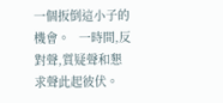一個扳倒這小子的機會。   一時間,反對聲,質疑聲和懇求聲此起彼伏。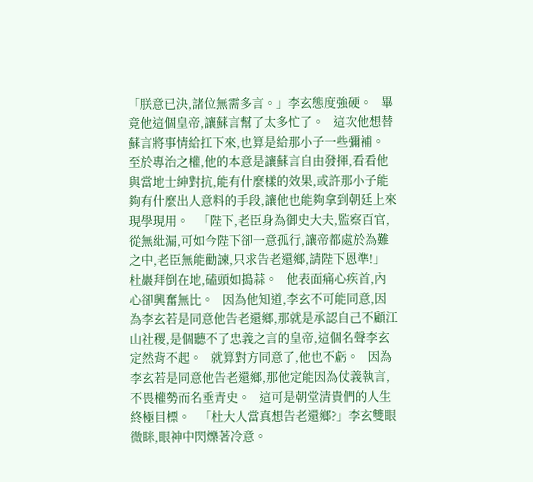「朕意已決,諸位無需多言。」李玄態度強硬。   畢竟他這個皇帝,讓蘇言幫了太多忙了。   這次他想替蘇言將事情給扛下來,也算是給那小子一些彌補。   至於專治之權,他的本意是讓蘇言自由發揮,看看他與當地士紳對抗,能有什麼樣的效果,或許那小子能夠有什麼出人意料的手段,讓他也能夠拿到朝廷上來現學現用。   「陛下,老臣身為御史大夫,監察百官,從無紕漏,可如今陛下卻一意孤行,讓帝都處於為難之中,老臣無能勸諫,只求告老還鄉,請陛下恩準!」   杜巖拜倒在地,磕頭如搗蒜。   他表面痛心疾首,內心卻興奮無比。   因為他知道,李玄不可能同意,因為李玄若是同意他告老還鄉,那就是承認自己不顧江山社稷,是個聽不了忠義之言的皇帝,這個名聲李玄定然背不起。   就算對方同意了,他也不虧。   因為李玄若是同意他告老還鄉,那他定能因為仗義執言,不畏權勢而名垂青史。   這可是朝堂清貴們的人生終極目標。   「杜大人當真想告老還鄉?」李玄雙眼微眯,眼神中閃爍著冷意。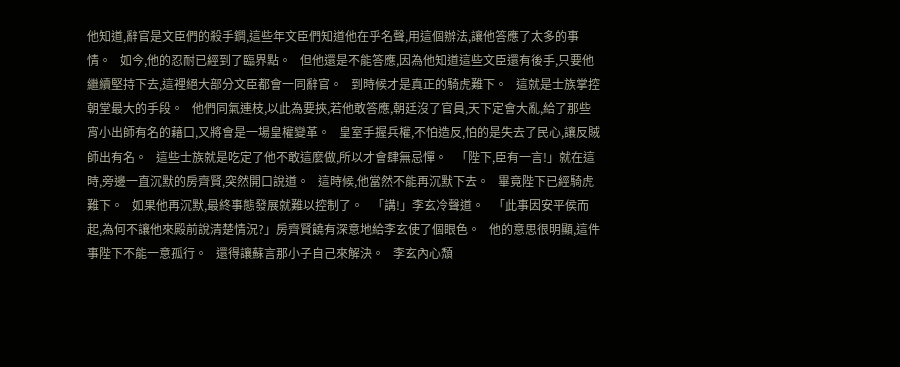他知道,辭官是文臣們的殺手鐧,這些年文臣們知道他在乎名聲,用這個辦法,讓他答應了太多的事情。   如今,他的忍耐已經到了臨界點。   但他還是不能答應,因為他知道這些文臣還有後手,只要他繼續堅持下去,這裡絕大部分文臣都會一同辭官。   到時候才是真正的騎虎難下。   這就是士族掌控朝堂最大的手段。   他們同氣連枝,以此為要挾,若他敢答應,朝廷沒了官員,天下定會大亂,給了那些宵小出師有名的藉口,又將會是一場皇權變革。   皇室手握兵權,不怕造反,怕的是失去了民心,讓反賊師出有名。   這些士族就是吃定了他不敢這麼做,所以才會肆無忌憚。   「陛下,臣有一言!」就在這時,旁邊一直沉默的房齊賢,突然開口說道。   這時候,他當然不能再沉默下去。   畢竟陛下已經騎虎難下。   如果他再沉默,最終事態發展就難以控制了。   「講!」李玄冷聲道。   「此事因安平侯而起,為何不讓他來殿前說清楚情況?」房齊賢饒有深意地給李玄使了個眼色。   他的意思很明顯,這件事陛下不能一意孤行。   還得讓蘇言那小子自己來解決。   李玄內心頹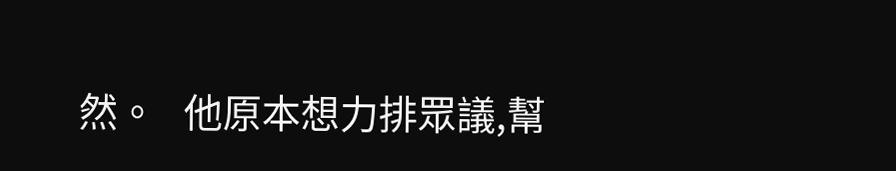然。   他原本想力排眾議,幫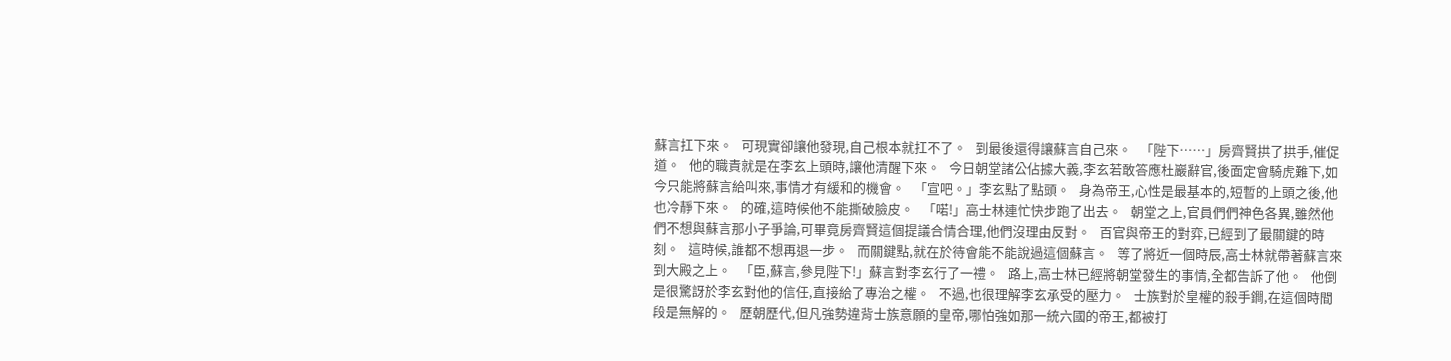蘇言扛下來。   可現實卻讓他發現,自己根本就扛不了。   到最後還得讓蘇言自己來。   「陛下……」房齊賢拱了拱手,催促道。   他的職責就是在李玄上頭時,讓他清醒下來。   今日朝堂諸公佔據大義,李玄若敢答應杜巖辭官,後面定會騎虎難下,如今只能將蘇言給叫來,事情才有緩和的機會。   「宣吧。」李玄點了點頭。   身為帝王,心性是最基本的,短暫的上頭之後,他也冷靜下來。   的確,這時候他不能撕破臉皮。   「喏!」高士林連忙快步跑了出去。   朝堂之上,官員們們神色各異,雖然他們不想與蘇言那小子爭論,可畢竟房齊賢這個提議合情合理,他們沒理由反對。   百官與帝王的對弈,已經到了最關鍵的時刻。   這時候,誰都不想再退一步。   而關鍵點,就在於待會能不能說過這個蘇言。   等了將近一個時辰,高士林就帶著蘇言來到大殿之上。   「臣,蘇言,參見陛下!」蘇言對李玄行了一禮。   路上,高士林已經將朝堂發生的事情,全都告訴了他。   他倒是很驚訝於李玄對他的信任,直接給了專治之權。   不過,也很理解李玄承受的壓力。   士族對於皇權的殺手鐧,在這個時間段是無解的。   歷朝歷代,但凡強勢違背士族意願的皇帝,哪怕強如那一統六國的帝王,都被打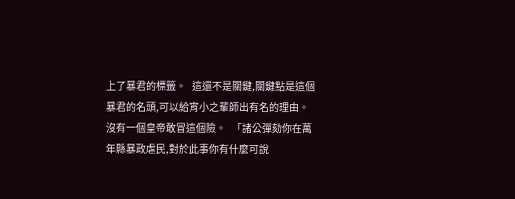上了暴君的標籤。   這還不是關鍵,關鍵點是這個暴君的名頭,可以給宵小之輩師出有名的理由。   沒有一個皇帝敢冒這個險。   「諸公彈劾你在萬年縣暴政虐民,對於此事你有什麼可說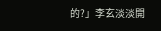的?」李玄淡淡開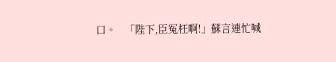口。   「陛下,臣冤枉啊!」蘇言連忙喊